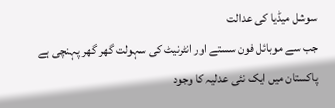سوشل میڈیا کی عدالت
جب سے موبائل فون سستے اور انٹرنیٹ کی سہولت گھر گھر پہنچی ہے پاکستان میں ایک نئی عدلیہ کا وجود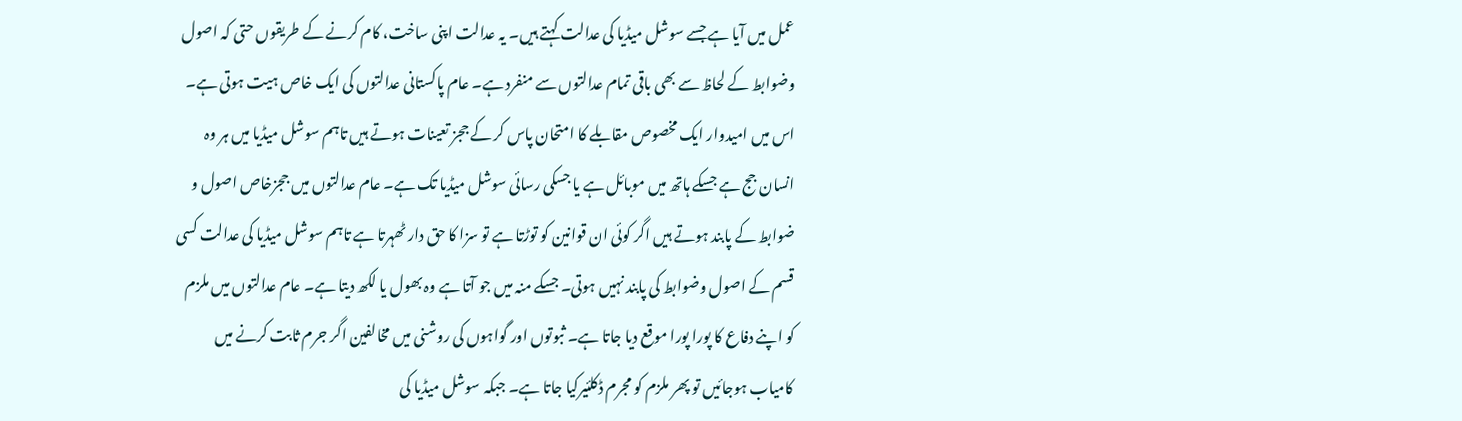عمل میں آیا ہے جسے سوشل میڈیا کی عدالت کہتے ہیں۔ یہ عدالت اپنی ساخت، کام کرنے کے طریقوں حتی کہ اصول وضوابط کے لحاظ سے بھی باقی تمام عدالتوں سے منفرد ہے۔ عام پاکستانی عدالتوں کی ایک خاص ہیت ہوتی ہے۔ اس میں امیدوار ایک مخصوص مقابلے کا امتحان پاس کر کے ججز تعینات ہوتے ہیں تاہم سوشل میڈیا میں ہر وہ انسان جج ہے جسکے ہاتھ میں موبائل ہے یا جسکی رسائی سوشل میڈیا تک ہے۔ عام عدالتوں میں ججزخاص اصول و ضوابط کے پابند ہوتے ہیں اگر کوئی ان قوانین کو توڑتا ہے تو سزا کا حق دار ٹھہرتا ہے تاہم سوشل میڈیا کی عدالت کسی قسم کے اصول وضوابط کی پابند نہیں ہوتی۔ جسکے منہ میں جو آتا ہے وہ بھول یا لکھ دیتا ہے۔ عام عدالتوں میں ملزم کو اپنے دفاع کا پورا پورا موقع دیا جاتا ہے۔ ثبوتوں اور گواہوں کی روشنی میں مخالفین اگر جرم ثابت کرنے میں کامیاب ہوجائیں تو پھر ملزم کو مجرم ڈکلئیرکیا جاتا ہے۔ جبکہ سوشل میڈیا کی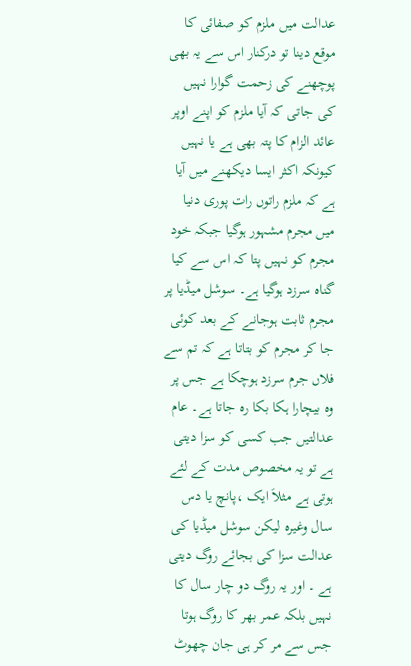عدالت میں ملزم کو صفائی کا موقع دینا تو درکنار اس سے یہ بھی پوچھنے کی زحمت گوارا نہیں کی جاتی کہ آیا ملزم کو اپنے اوپر عائد الزام کا پتہ بھی ہے یا نہیں کیونکہ اکثر ایسا دیکھنے میں آیا ہے کہ ملزم راتوں رات پوری دنیا میں مجرم مشہور ہوگیا جبکہ خود مجرم کو نہیں پتا کہ اس سے کیا گناہ سرزد ہوگیا ہے۔ سوشل میڈیا پر مجرم ثابت ہوجانے کے بعد کوئی جا کر مجرم کو بتاتا ہے کہ تم سے فلاں جرم سرزد ہوچکا ہے جس پر وہ بیچارا ہکا بکا رہ جاتا ہے۔ عام عدالتیں جب کسی کو سزا دیتی ہے تو یہ مخصوص مدت کے لئے ہوتی ہے مثلاَ ایک ،پانچ یا دس سال وغیرہ لیکن سوشل میڈیا کی عدالت سزا کی بجائے روگ دیتی ہے ۔ اور یہ روگ دو چار سال کا نہیں بلکہ عمر بھر کا روگ ہوتا جس سے مر کر ہی جان چھوٹ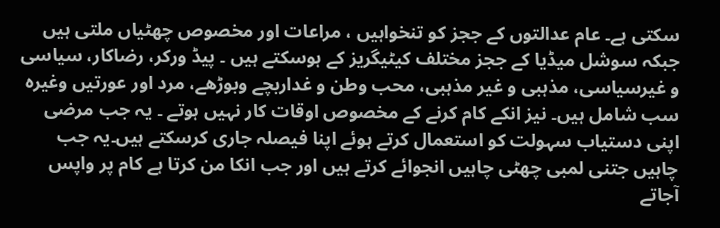سکتی ہے۔ عام عدالتوں کے ججز کو تنخواہیں ، مراعات اور مخصوص چھٹیاں ملتی ہیں جبکہ سوشل میڈیا کے ججز مختلف کیٹیگریز کے ہوسکتے ہیں ۔ پیڈ ورکر، رضاکار، سیاسی و غیرسیاسی، مذہبی و غیر مذہبی، محب وطن و غداربچے وبوڑھے، مرد اور عورتیں وغیرہ سب شامل ہیں۔ نیز انکے کام کرنے کے مخصوص اوقات کار نہیں ہوتے ۔ یہ جب مرضی اپنی دستیاب سہولت کو استعمال کرتے ہوئے اپنا فیصلہ جاری کرسکتے ہیں۔یہ جب چاہیں جتنی لمبی چھٹی چاہیں انجوائے کرتے ہیں اور جب انکا من کرتا ہے کام پر واپس آجاتے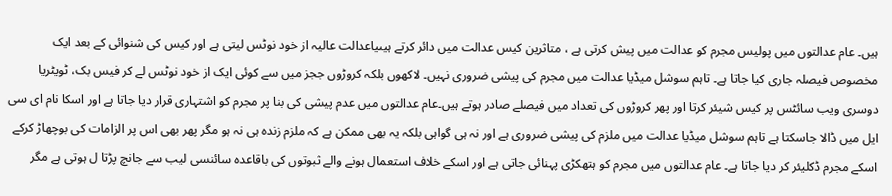ہیں۔ عام عدالتوں میں پولیس مجرم کو عدالت میں پیش کرتی ہے ، متاثرین کیس عدالت میں دائر کرتے ہیںیاعدالت عالیہ از خود نوٹس لیتی ہے اور کیس کی شنوائی کے بعد ایک مخصوص فیصلہ جاری کیا جاتا ہے۔ تاہم سوشل میڈیا عدالت میں مجرم کی پیشی ضروری نہیں۔ لاکھوں بلکہ کروڑوں ججز میں سے کوئی ایک از خود نوٹس لے کر فیس بک، ٹویٹریا دوسری ویب سائٹس پر کیس شیئر کرتا اور پھر کروڑوں کی تعداد میں فیصلے صادر ہوتے ہیں۔عام عدالتوں میں عدم پیشی کی بنا پر مجرم کو اشتہاری قرار دیا جاتا ہے اور اسکا نام ای سی ایل میں ڈالا جاسکتا ہے تاہم سوشل میڈیا عدالت میں ملزم کی پیشی ضروری ہے اور نہ ہی گواہی بلکہ یہ بھی ممکن ہے کہ ملزم زندہ ہی نہ ہو مگر پھر بھی اس پر الزامات کی بوچھاڑ کرکے اسکے مجرم ڈکلیئر کر دیا جاتا ہے۔ عام عدالتوں میں مجرم کو ہتھکڑی پہنائی جاتی ہے اور اسکے خلاف استعمال ہونے والے ثبوتوں کی باقاعدہ سائنسی لیب سے جانچ پڑتا ل ہوتی ہے مگر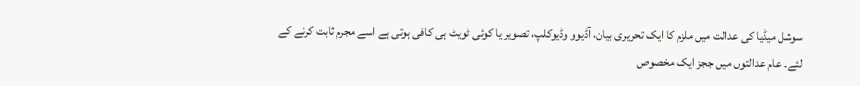سوشل میڈیا کی عدالت میں ملزم کا ایک تحریری بیان، آڈیوو وڈیوکلپ، تصویر یا کوئی ٹویٹ ہی کافی ہوتی ہے اسے مجرم ثابت کرنے کے لئے۔ عام عدالتوں میں ججز ایک مخصوص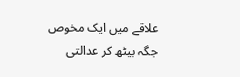علاقے میں ایک مخوص جگہ بیٹھ کر عدالتی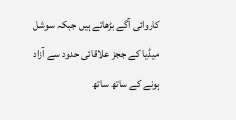کاروائی آگے بڑھاتے ہیں جبکہ سوشل میڈیا کے ججز علاقائی حدود سے آزاد ہونے کے ساتھ ساتھ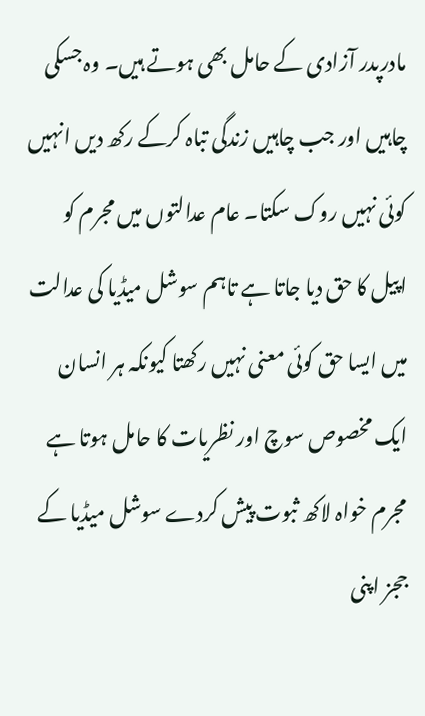مادرپدر آزادی کے حامل بھی ہوتے ہیں۔ وہ جسکی چاہیں اور جب چاہیں زندگی تباہ کرکے رکھ دیں انہیں کوئی نہیں روک سکتا۔ عام عدالتوں میں مجرم کو اپیل کا حق دیا جاتا ہے تاہم سوشل میڈیا کی عدالت میں ایسا حق کوئی معنی نہیں رکھتا کیونکہ ہر انسان ایک مخصوص سوچ اور نظریات کا حامل ہوتا ہے مجرم خواہ لاکھ ثبوت پیش کردے سوشل میڈیا کے ججز اپنی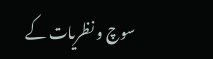سوچ و نظریات کے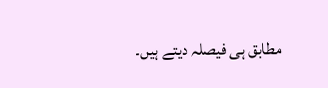مطابق ہی فیصلہ دیتے ہیں۔